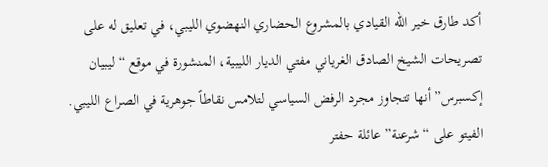أكد طارق خير الله القيادي بالمشروع الحضاري النهضوي الليبي، في تعليق له على تصريحات الشيخ الصادق الغرياني مفتي الديار الليبية، المنشورة في موقع “ليبيان إكسبرس” أنها تتجاوز مجرد الرفض السياسي لتلامس نقاطاً جوهرية في الصراع الليبي.
الفيتو على “شرعنة” عائلة حفتر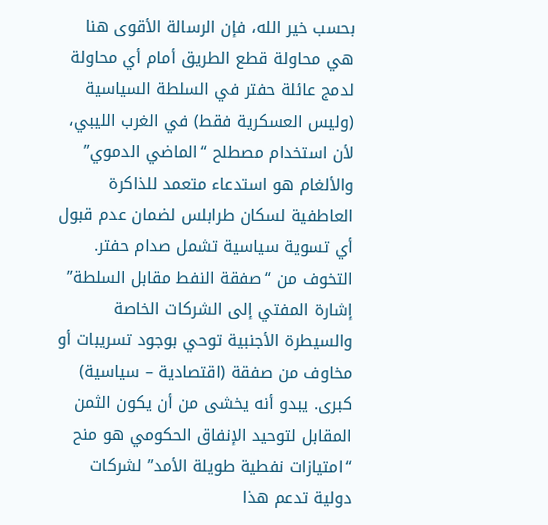بحسب خير الله، فإن الرسالة الأقوى هنا هي محاولة قطع الطريق أمام أي محاولة لدمج عائلة حفتر في السلطة السياسية (وليس العسكرية فقط) في الغرب الليبي، لأن استخدام مصطلح “الماضي الدموي” والألغام هو استدعاء متعمد للذاكرة العاطفية لسكان طرابلس لضمان عدم قبول أي تسوية سياسية تشمل صدام حفتر.
التخوف من “صفقة النفط مقابل السلطة”
إشارة المفتي إلى الشركات الخاصة والسيطرة الأجنبية توحي بوجود تسريبات أو مخاوف من صفقة (اقتصادية – سياسية) كبرى. يبدو أنه يخشى من أن يكون الثمن المقابل لتوحيد الإنفاق الحكومي هو منح “امتيازات نفطية طويلة الأمد” لشركات دولية تدعم هذا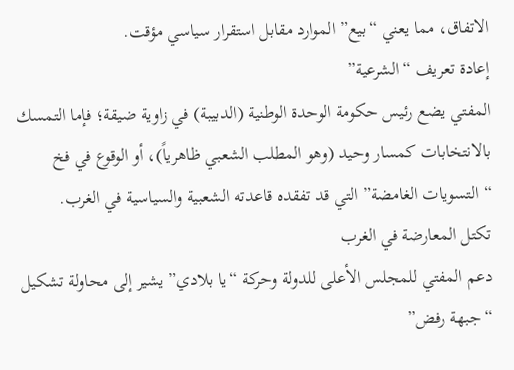الاتفاق، مما يعني “بيع” الموارد مقابل استقرار سياسي مؤقت.
إعادة تعريف “الشرعية”
المفتي يضع رئيس حكومة الوحدة الوطنية (الدبيبة) في زاوية ضيقة؛ فإما التمسك بالانتخابات كمسار وحيد (وهو المطلب الشعبي ظاهرياً)، أو الوقوع في فخ “التسويات الغامضة” التي قد تفقده قاعدته الشعبية والسياسية في الغرب.
تكتل المعارضة في الغرب
دعم المفتي للمجلس الأعلى للدولة وحركة “يا بلادي” يشير إلى محاولة تشكيل “جبهة رفض”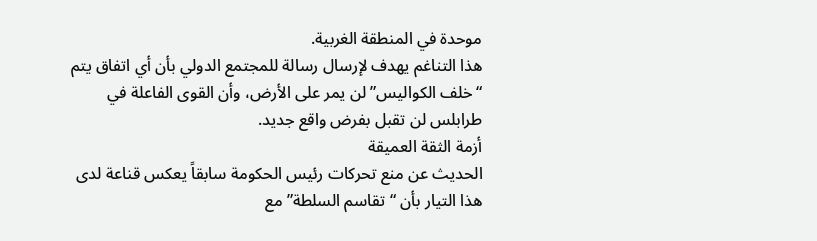موحدة في المنطقة الغربية.
هذا التناغم يهدف لإرسال رسالة للمجتمع الدولي بأن أي اتفاق يتم “خلف الكواليس” لن يمر على الأرض، وأن القوى الفاعلة في طرابلس لن تقبل بفرض واقع جديد.
أزمة الثقة العميقة
الحديث عن منع تحركات رئيس الحكومة سابقاً يعكس قناعة لدى هذا التيار بأن “تقاسم السلطة” مع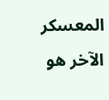المعسكر الآخر هو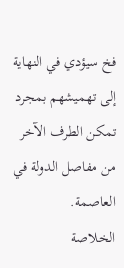فخ سيؤدي في النهاية إلى تهميشهم بمجرد تمكن الطرف الآخر من مفاصل الدولة في العاصمة.
الخلاصة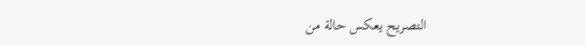التصريح يعكس حالة من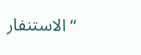“الاستنفار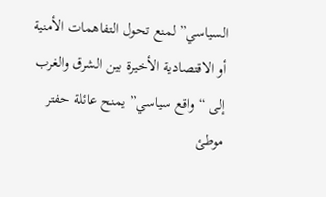السياسي” لمنع تحول التفاهمات الأمنية أو الاقتصادية الأخيرة بين الشرق والغرب إلى “واقع سياسي” يمنح عائلة حفتر موطئ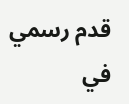قدم رسمي في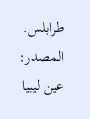طرابلس.
المصدر:
عين ليبيا